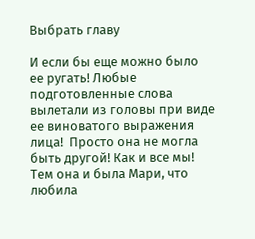Выбрать главу

И если бы еще можно было ее ругать! Любые подготовленные слова вылетали из головы при виде ее виноватого выражения лица!  Просто она не могла быть другой! Как и все мы! Тем она и была Мари, что любила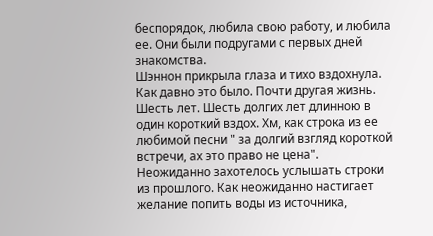беспорядок, любила свою работу, и любила ее. Они были подругами с первых дней знакомства.
Шэннон прикрыла глаза и тихо вздохнула. Как давно это было. Почти другая жизнь. Шесть лет. Шесть долгих лет длинною в один короткий вздох. Хм, как строка из ее любимой песни " за долгий взгляд короткой встречи, ах это право не цена". Неожиданно захотелось услышать строки из прошлого. Как неожиданно настигает желание попить воды из источника,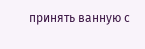принять ванную с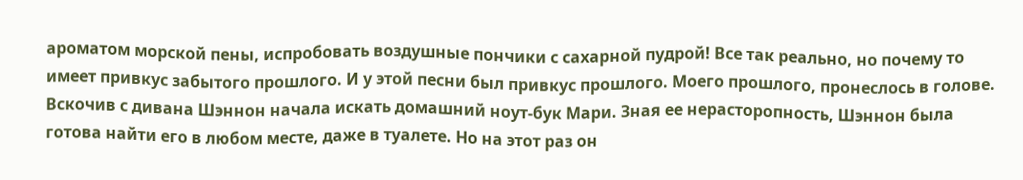ароматом морской пены, испробовать воздушные пончики с сахарной пудрой! Все так реально, но почему то имеет привкус забытого прошлого. И у этой песни был привкус прошлого. Моего прошлого, пронеслось в голове. Вскочив с дивана Шэннон начала искать домашний ноут-бук Мари. Зная ее нерасторопность, Шэннон была готова найти его в любом месте, даже в туалете. Но на этот раз он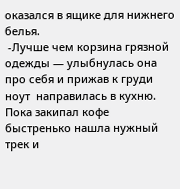оказался в ящике для нижнего белья.
 -Лучше чем корзина грязной одежды — улыбнулась она про себя и прижав к груди ноут  направилась в кухню. Пока закипал кофе быстренько нашла нужный трек и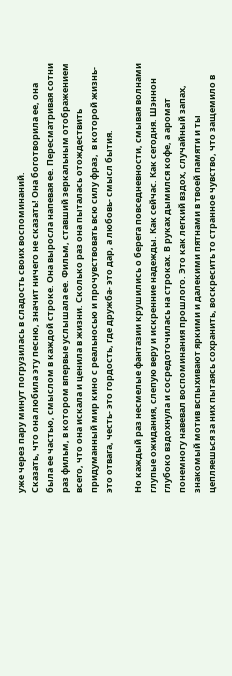уже через пару минут погрузилась в сладость своих воспоминаний.
Сказать, что она любила эту песню, значит ничего не сказать! Она боготворила ее, она была ее частью, смыслом в каждой строке. Она выросла напевая ее. Пересматривая сотни раз фильм, в котором впервые услышала ее. Фильм, ставший зеркальным отображением всего, что она искала и ценила в жизни. Сколько раз она пыталась отождествить придуманный мир кино с реальносью и прочувствовать всю силу фраз,  в которой жизнь- это отвага, честь- это гордость, где дружба- это дар, а любовь- смысл бытия.

Но каждый раз несмелые фантазии крушились о берега повседневности, смывая волнами глупые ожидания, слепую веру и искренние надежды. Как сейчас. Как сегодня. Шэннон глубоко вздохнула и сосредоточилась на строках. В руках дымился кофе, а аромат понемногу навевал воспоминания прошлого. Это как легкий вздох, случайный запах, знакомый мотив вспыхивают яркими и далекими пятнами в твоей памяти и ты цепляешься за них пытаясь сохранить, воскресить то странное чувство, что защемило в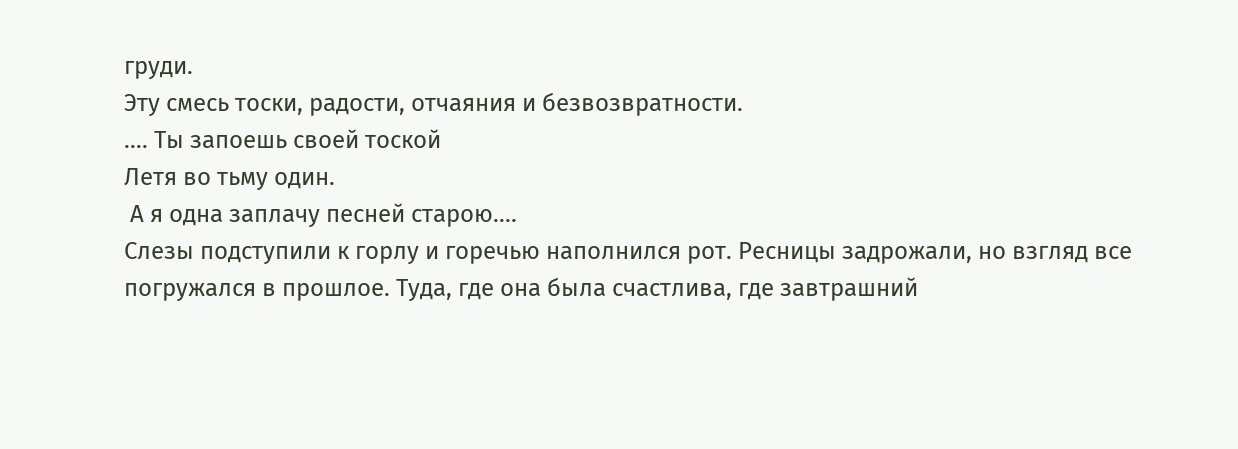груди.
Эту смесь тоски, радости, отчаяния и безвозвратности.
…. Ты запоешь своей тоской
Летя во тьму один.
 А я одна заплачу песней старою....
Слезы подступили к горлу и горечью наполнился рот. Ресницы задрожали, но взгляд все погружался в прошлое. Туда, где она была счастлива, где завтрашний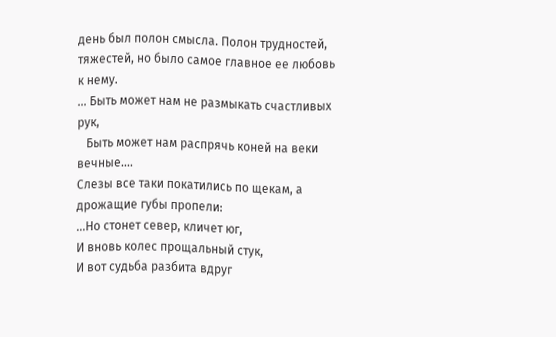день был полон смысла. Полон трудностей, тяжестей, но было самое главное ее любовь к нему.
… Быть может нам не размыкать счастливых рук,
   Быть может нам распрячь коней на веки вечные....
Слезы все таки покатились по щекам, а дрожащие губы пропели:
...Но стонет север, кличет юг,
И вновь колес прощальный стук,
И вот судьба разбита вдруг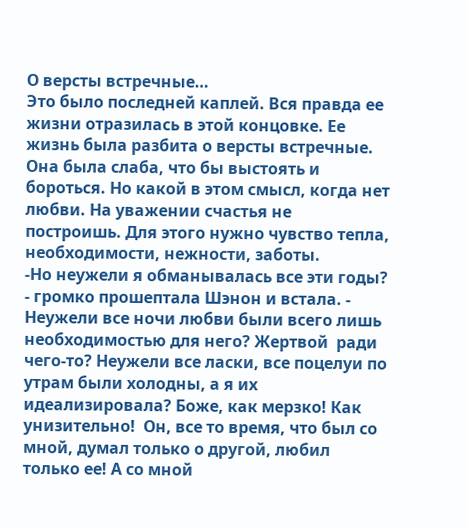О версты встречные…
Это было последней каплей. Вся правда ее жизни отразилась в этой концовке. Ее жизнь была разбита о версты встречные. Она была слаба, что бы выстоять и бороться. Но какой в этом смысл, когда нет любви. На уважении счастья не построишь. Для этого нужно чувство тепла, необходимости, нежности, заботы.
-Но неужели я обманывалась все эти годы? - громко прошептала Шэнон и встала. - Неужели все ночи любви были всего лишь необходимостью для него? Жертвой  ради чего-то? Неужели все ласки, все поцелуи по утрам были холодны, а я их идеализировала? Боже, как мерзко! Как унизительно!  Он, все то время, что был со мной, думал только о другой, любил только ее! А со мной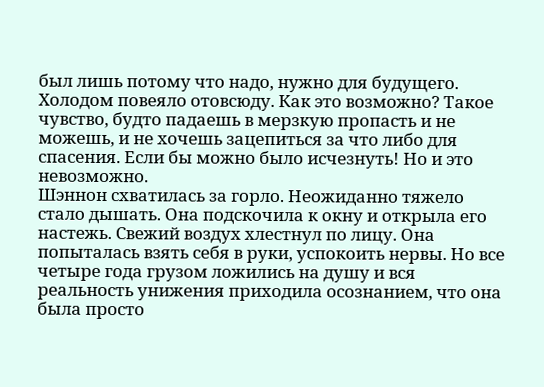был лишь потому что надо, нужно для будущего.
Холодом повеяло отовсюду. Как это возможно? Такое чувство, будто падаешь в мерзкую пропасть и не можешь, и не хочешь зацепиться за что либо для спасения. Если бы можно было исчезнуть! Но и это невозможно.
Шэннон схватилась за горло. Неожиданно тяжело стало дышать. Она подскочила к окну и открыла его настежь. Свежий воздух хлестнул по лицу. Она попыталась взять себя в руки, успокоить нервы. Но все четыре года грузом ложились на душу и вся реальность унижения приходила осознанием, что она была просто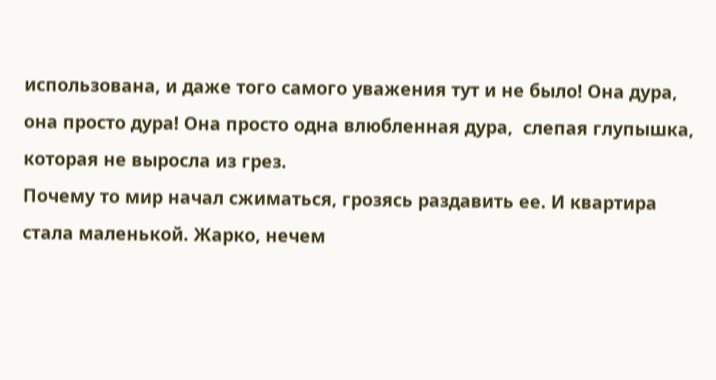использована, и даже того самого уважения тут и не было! Она дура, она просто дура! Она просто одна влюбленная дура,  слепая глупышка, которая не выросла из грез.
Почему то мир начал сжиматься, грозясь раздавить ее. И квартира стала маленькой. Жарко, нечем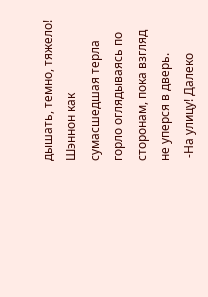дышать, темно, тяжело! Шэннон как сумасшедшая терла горло оглядываясь по сторонам, пока взгляд не уперся в дверь.
 -На улицу! Далеко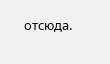отсюда.